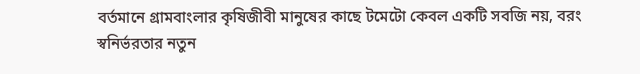বর্তমানে গ্রামবাংলার কৃষিজীবী মানুষের কাছে টমেটো কেবল একটি সবজি নয়, বরং স্বনির্ভরতার নতুন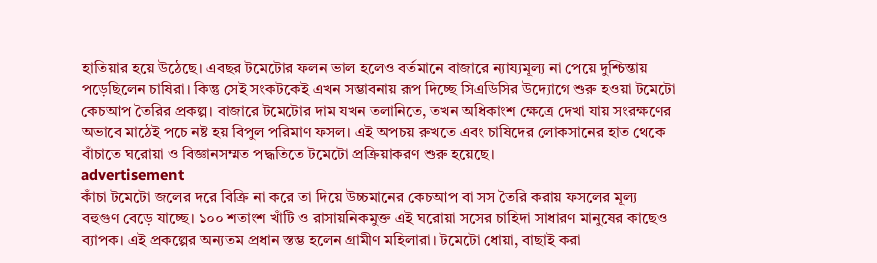হাতিয়ার হয়ে উঠেছে। এবছর টমেটোর ফলন ভাল হলেও বর্তমানে বাজারে ন্যায্যমূল্য না পেয়ে দুশ্চিন্তায় পড়েছিলেন চাষিরা। কিন্তু সেই সংকটকেই এখন সম্ভাবনায় রূপ দিচ্ছে সিএডিসির উদ্যোগে শুরু হওয়া টমেটো কেচআপ তৈরির প্রকল্প। বাজারে টমেটোর দাম যখন তলানিতে, তখন অধিকাংশ ক্ষেত্রে দেখা যায় সংরক্ষণের অভাবে মাঠেই পচে নষ্ট হয় বিপুল পরিমাণ ফসল। এই অপচয় রুখতে এবং চাষিদের লোকসানের হাত থেকে বাঁচাতে ঘরোয়া ও বিজ্ঞানসম্মত পদ্ধতিতে টমেটো প্রক্রিয়াকরণ শুরু হয়েছে।
advertisement
কাঁচা টমেটো জলের দরে বিক্রি না করে তা দিয়ে উচ্চমানের কেচআপ বা সস তৈরি করায় ফসলের মূল্য বহুগুণ বেড়ে যাচ্ছে। ১০০ শতাংশ খাঁটি ও রাসায়নিকমুক্ত এই ঘরোয়া সসের চাহিদা সাধারণ মানুষের কাছেও ব্যাপক। এই প্রকল্পের অন্যতম প্রধান স্তম্ভ হলেন গ্রামীণ মহিলারা। টমেটো ধোয়া, বাছাই করা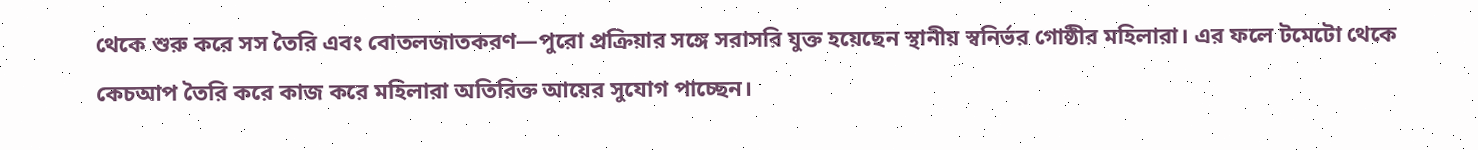থেকে শুরু করে সস তৈরি এবং বোতলজাতকরণ—পুরো প্রক্রিয়ার সঙ্গে সরাসরি যুক্ত হয়েছেন স্থানীয় স্বনির্ভর গোষ্ঠীর মহিলারা। এর ফলে টমেটো থেকে কেচআপ তৈরি করে কাজ করে মহিলারা অতিরিক্ত আয়ের সুযোগ পাচ্ছেন।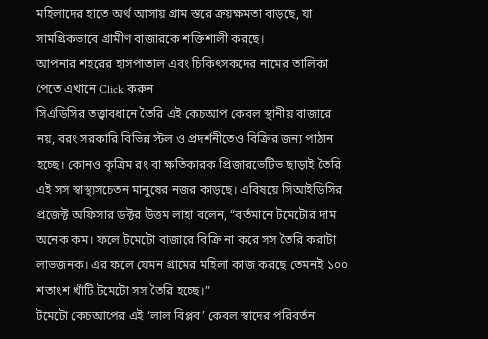মহিলাদের হাতে অর্থ আসায় গ্রাম স্তরে ক্রয়ক্ষমতা বাড়ছে, যা সামগ্রিকভাবে গ্রামীণ বাজারকে শক্তিশালী করছে।
আপনার শহরের হাসপাতাল এবং চিকিৎসকদের নামের তালিকা পেতে এখানে Click করুন
সিএডিসির তত্ত্বাবধানে তৈরি এই কেচআপ কেবল স্থানীয় বাজারে নয়, বরং সরকারি বিভিন্ন স্টল ও প্রদর্শনীতেও বিক্রির জন্য পাঠান হচ্ছে। কোনও কৃত্রিম রং বা ক্ষতিকারক প্রিজারভেটিভ ছাড়াই তৈরি এই সস স্বাস্থ্যসচেতন মানুষের নজর কাড়ছে। এবিষয়ে সিআইডিসির প্রজেক্ট অফিসার ডক্টর উত্তম লাহা বলেন, “বর্তমানে টমেটোর দাম অনেক কম। ফলে টমেটো বাজারে বিক্রি না করে সস তৈরি করাটা লাভজনক। এর ফলে যেমন গ্রামের মহিলা কাজ করছে তেমনই ১০০ শতাংশ খাঁটি টমেটো সস তৈরি হচ্ছে।”
টমেটো কেচআপের এই ‘লাল বিপ্লব’ কেবল স্বাদের পরিবর্তন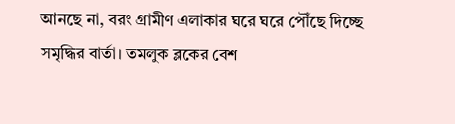আনছে না, বরং গ্রামীণ এলাকার ঘরে ঘরে পৌঁছে দিচ্ছে সমৃদ্ধির বার্তা। তমলুক ব্লকের বেশ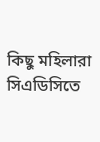কিছু মহিলারা সিএডিসিতে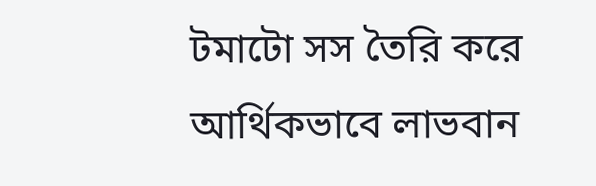টমাটো সস তৈরি করে আর্থিকভাবে লাভবান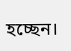হচ্ছেন।